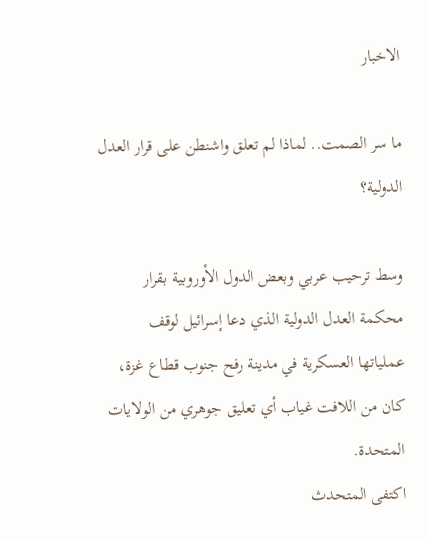الاخبار

ما سر الصمت.. لماذا لم تعلق واشنطن على قرار العدل الدولية؟

وسط ترحيب عربي وبعض الدول الأوروبية بقرار محكمة العدل الدولية الذي دعا إسرائيل لوقف عملياتها العسكرية في مدينة رفح جنوب قطاع غزة، كان من اللافت غياب أي تعليق جوهري من الولايات المتحدة.
اكتفى المتحدث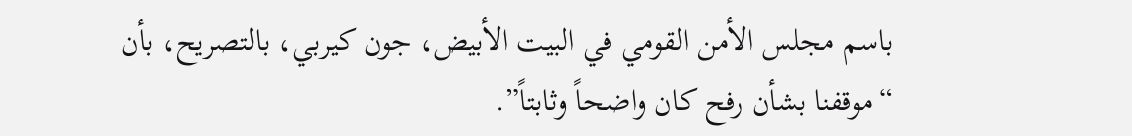باسم مجلس الأمن القومي في البيت الأبيض، جون كيربي، بالتصريح، بأن “موقفنا بشأن رفح كان واضحاً وثابتاً”.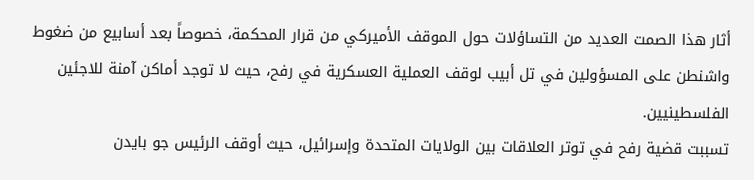أثار هذا الصمت العديد من التساؤلات حول الموقف الأميركي من قرار المحكمة، خصوصاً بعد أسابيع من ضغوط واشنطن على المسؤولين في تل أبيب لوقف العملية العسكرية في رفح، حيث لا توجد أماكن آمنة للاجئين الفلسطينيين.
تسببت قضية رفح في توتر العلاقات بين الولايات المتحدة وإسرائيل، حيث أوقف الرئيس جو بايدن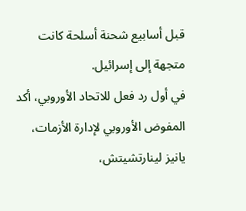قبل أسابيع شحنة أسلحة كانت متجهة إلى إسرائيل.
في أول رد فعل للاتحاد الأوروبي، أكد المفوض الأوروبي لإدارة الأزمات، يانيز لينارتشيتش،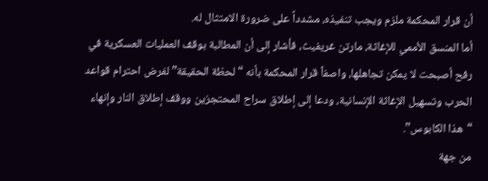أن قرار المحكمة ملزم ويجب تنفيذه، مشدداً على ضرورة الامتثال له.
أما المنسق الأممي للإغاثة، مارتن غريفيث، فأشار إلى أن المطالبة بوقف العمليات العسكرية في رفح أصبحت لا يمكن تجاهلها، واصفاً قرار المحكمة بأنه “لحظة الحقيقة” لفرض احترام قواعد الحرب وتسهيل الإغاثة الإنسانية، ودعا إلى إطلاق سراح المحتجزين ووقف إطلاق النار وإنهاء “هذا الكابوس”.
من جهة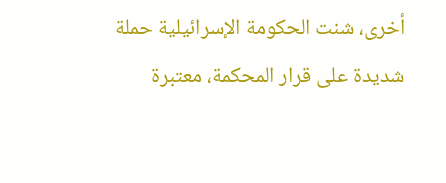أخرى، شنت الحكومة الإسرائيلية حملة شديدة على قرار المحكمة، معتبرة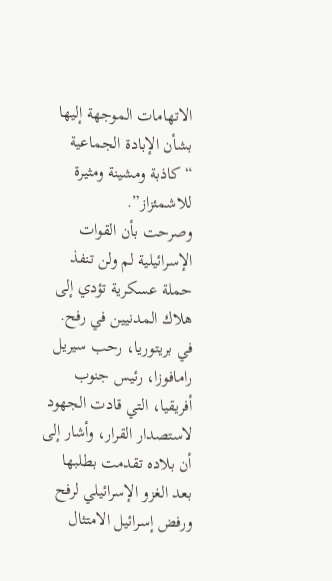الاتهامات الموجهة إليها بشأن الإبادة الجماعية “كاذبة ومشينة ومثيرة للاشمئزاز”.
وصرحت بأن القوات الإسرائيلية لم ولن تنفذ حملة عسكرية تؤدي إلى هلاك المدنيين في رفح.
في بريتوريا، رحب سيريل رامافوزا، رئيس جنوب أفريقيا، التي قادت الجهود لاستصدار القرار، وأشار إلى أن بلاده تقدمت بطلبها بعد الغزو الإسرائيلي لرفح ورفض إسرائيل الامتثال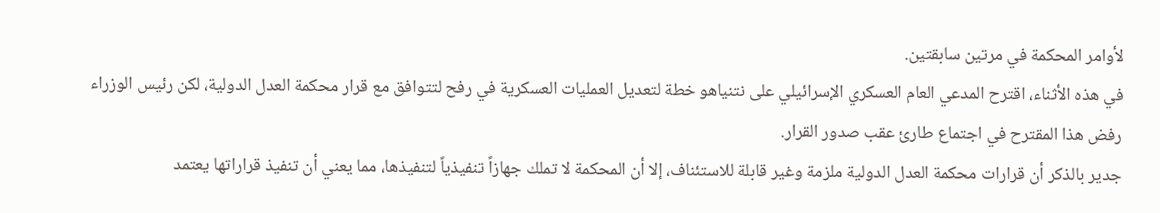لأوامر المحكمة في مرتين سابقتين.
في هذه الأثناء، اقترح المدعي العام العسكري الإسرائيلي على نتنياهو خطة لتعديل العمليات العسكرية في رفح لتتوافق مع قرار محكمة العدل الدولية، لكن رئيس الوزراء رفض هذا المقترح في اجتماع طارئ عقب صدور القرار.
جدير بالذكر أن قرارات محكمة العدل الدولية ملزمة وغير قابلة للاستئناف، إلا أن المحكمة لا تملك جهازاً تنفيذياً لتنفيذها، مما يعني أن تنفيذ قراراتها يعتمد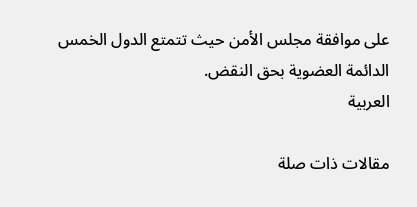على موافقة مجلس الأمن حيث تتمتع الدول الخمس الدائمة العضوية بحق النقض.
العربية

مقالات ذات صلة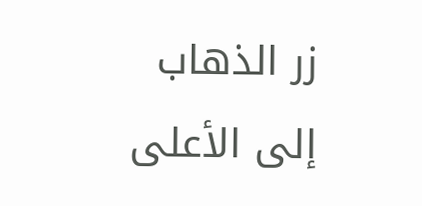زر الذهاب إلى الأعلى